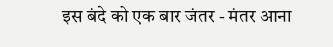इस बंदे को एक बार जंतर - मंतर आना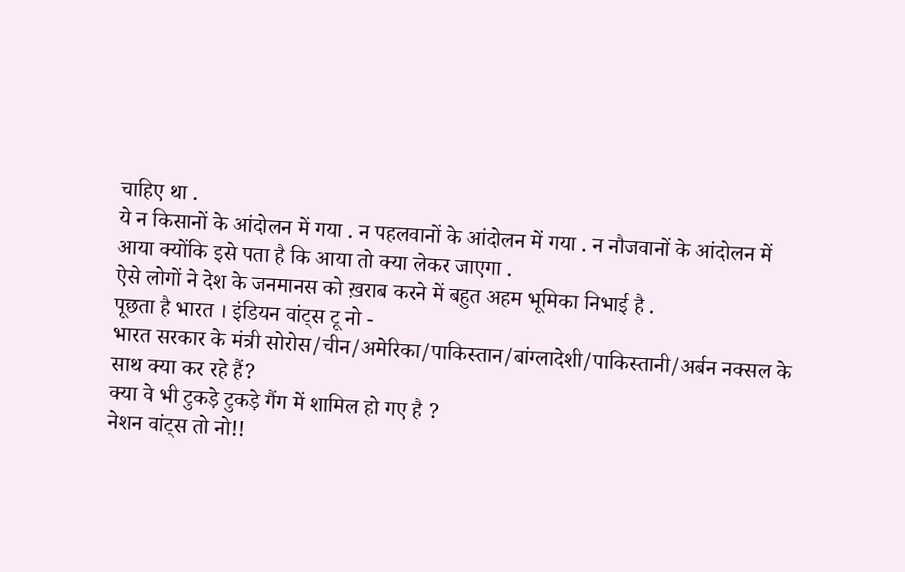चाहिए था .
ये न किसानों के आंदोलन में गया . न पहलवानों के आंदोलन में गया . न नौजवानों के आंदोलन में आया क्योंकि इसे पता है कि आया तो क्या लेकर जाएगा .
ऐसे लोगों ने देश के जनमानस को ख़राब करने में बहुत अहम भूमिका निभाई है .
पूछता है भारत । इंडियन वांट्स टू नो -
भारत सरकार के मंत्री सोरोस/चीन/अमेरिका/पाकिस्तान/बांग्लादेशी/पाकिस्तानी/अर्बन नक्सल के साथ क्या कर रहे हैं?
क्या वे भी टुकड़े टुकड़े गैंग में शामिल हो गए है ?
नेशन वांट्स तो नो!!